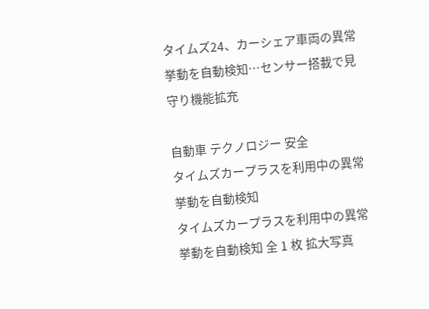タイムズ24、カーシェア車両の異常挙動を自動検知…センサー搭載で見守り機能拡充

自動車 テクノロジー 安全
タイムズカープラスを利用中の異常挙動を自動検知
タイムズカープラスを利用中の異常挙動を自動検知 全 1 枚 拡大写真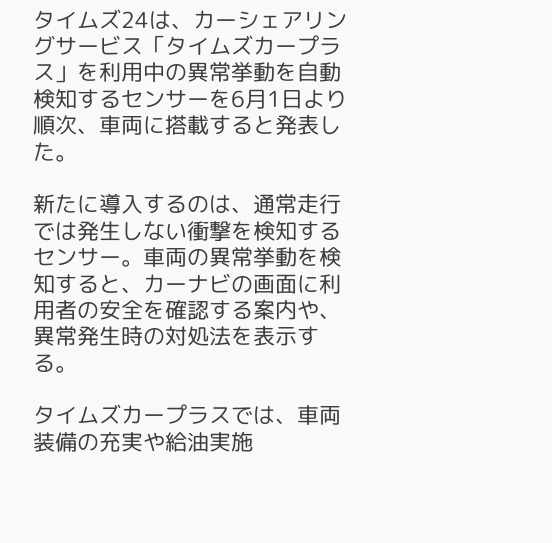タイムズ24は、カーシェアリングサービス「タイムズカープラス」を利用中の異常挙動を自動検知するセンサーを6月1日より順次、車両に搭載すると発表した。

新たに導入するのは、通常走行では発生しない衝撃を検知するセンサー。車両の異常挙動を検知すると、カーナビの画面に利用者の安全を確認する案内や、異常発生時の対処法を表示する。

タイムズカープラスでは、車両装備の充実や給油実施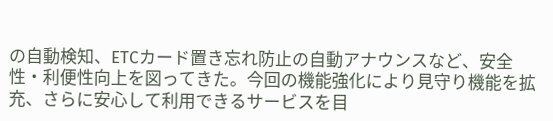の自動検知、ETCカード置き忘れ防止の自動アナウンスなど、安全性・利便性向上を図ってきた。今回の機能強化により見守り機能を拡充、さらに安心して利用できるサービスを目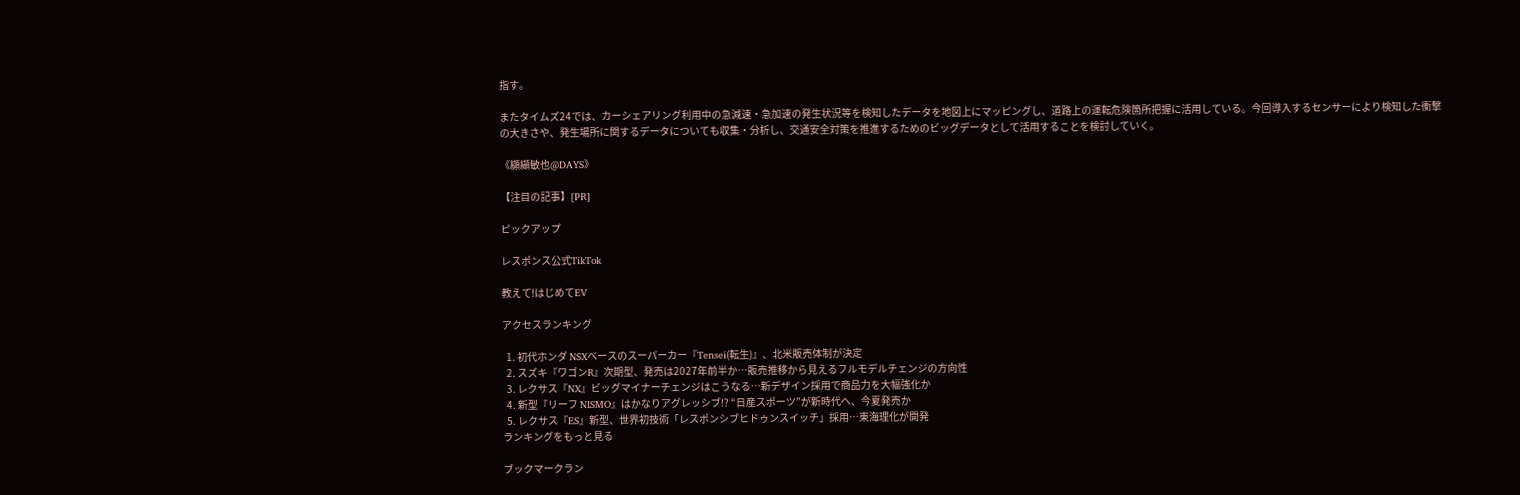指す。

またタイムズ24では、カーシェアリング利用中の急減速・急加速の発生状況等を検知したデータを地図上にマッピングし、道路上の運転危険箇所把握に活用している。今回導入するセンサーにより検知した衝撃の大きさや、発生場所に関するデータについても収集・分析し、交通安全対策を推進するためのビッグデータとして活用することを検討していく。

《纐纈敏也@DAYS》

【注目の記事】[PR]

ピックアップ

レスポンス公式TikTok

教えて!はじめてEV

アクセスランキング

  1. 初代ホンダ NSXベースのスーパーカー『Tensei(転生)』、北米販売体制が決定
  2. スズキ『ワゴンR』次期型、発売は2027年前半か…販売推移から見えるフルモデルチェンジの方向性
  3. レクサス『NX』ビッグマイナーチェンジはこうなる…新デザイン採用で商品力を大幅強化か
  4. 新型『リーフ NISMO』はかなりアグレッシブ!? “日産スポーツ”が新時代へ、今夏発売か
  5. レクサス『ES』新型、世界初技術「レスポンシブヒドゥンスイッチ」採用…東海理化が開発
ランキングをもっと見る

ブックマークラン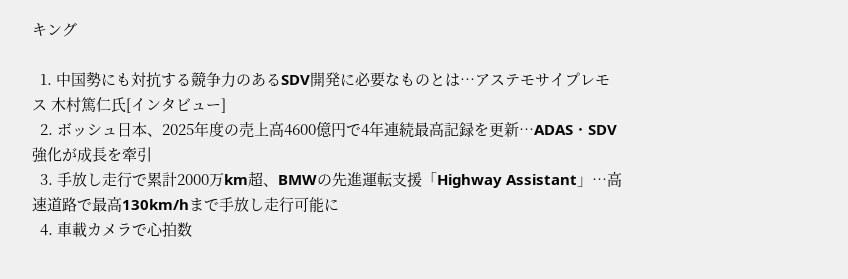キング

  1. 中国勢にも対抗する競争力のあるSDV開発に必要なものとは…アステモサイプレモス 木村篤仁氏[インタビュー]
  2. ボッシュ日本、2025年度の売上高4600億円で4年連続最高記録を更新…ADAS・SDV強化が成長を牽引
  3. 手放し走行で累計2000万km超、BMWの先進運転支援「Highway Assistant」…高速道路で最高130km/hまで手放し走行可能に
  4. 車載カメラで心拍数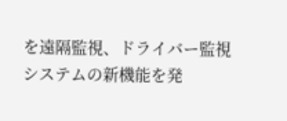を遠隔監視、ドライバー監視システムの新機能を発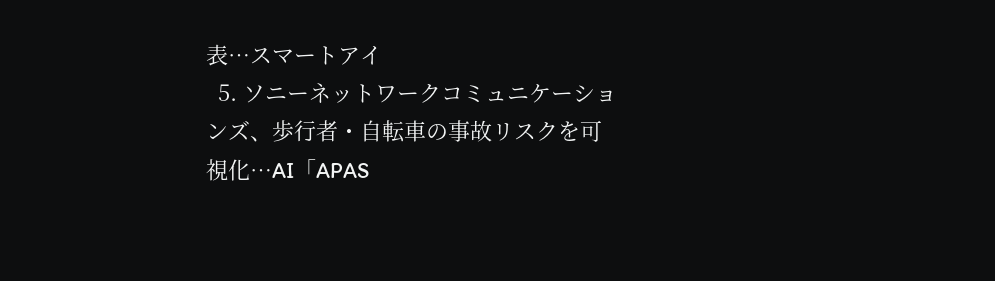表…スマートアイ
  5. ソニーネットワークコミュニケーションズ、歩行者・自転車の事故リスクを可視化…AI「APAS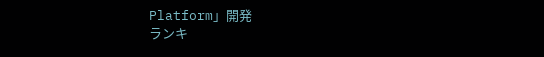Platform」開発
ランキ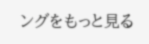ングをもっと見る